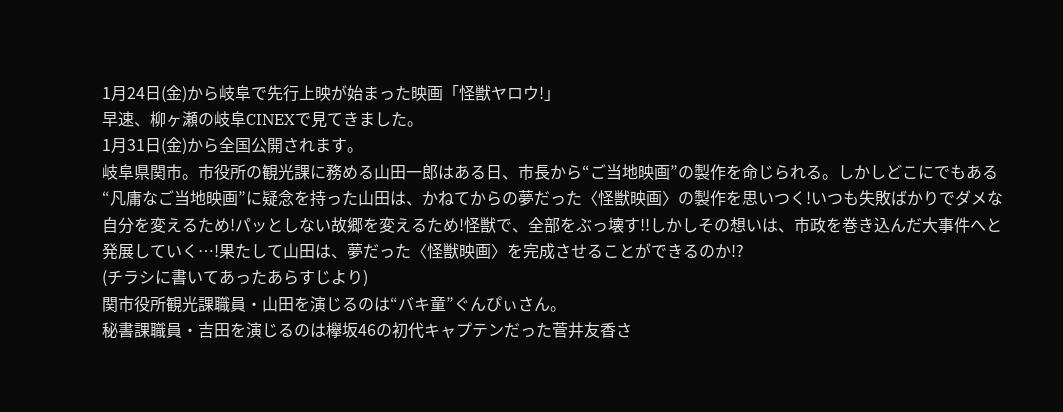1月24日(金)から岐阜で先行上映が始まった映画「怪獣ヤロウ!」
早速、柳ヶ瀬の岐阜CINEXで見てきました。
1月31日(金)から全国公開されます。
岐阜県関市。市役所の観光課に務める山田一郎はある日、市長から“ご当地映画”の製作を命じられる。しかしどこにでもある“凡庸なご当地映画”に疑念を持った山田は、かねてからの夢だった〈怪獣映画〉の製作を思いつく!いつも失敗ばかりでダメな自分を変えるため!パッとしない故郷を変えるため!怪獣で、全部をぶっ壊す!!しかしその想いは、市政を巻き込んだ大事件へと発展していく…!果たして山田は、夢だった〈怪獣映画〉を完成させることができるのか!?
(チラシに書いてあったあらすじより)
関市役所観光課職員・山田を演じるのは“バキ童”ぐんぴぃさん。
秘書課職員・吉田を演じるのは欅坂46の初代キャプテンだった菅井友香さ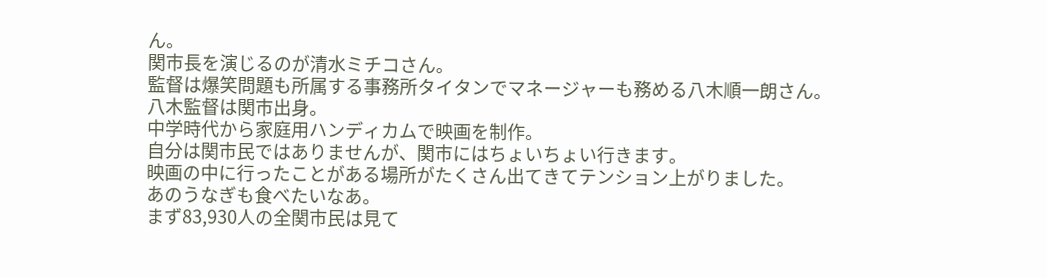ん。
関市長を演じるのが清水ミチコさん。
監督は爆笑問題も所属する事務所タイタンでマネージャーも務める八木順一朗さん。
八木監督は関市出身。
中学時代から家庭用ハンディカムで映画を制作。
自分は関市民ではありませんが、関市にはちょいちょい行きます。
映画の中に行ったことがある場所がたくさん出てきてテンション上がりました。
あのうなぎも食べたいなあ。
まず83,930人の全関市民は見て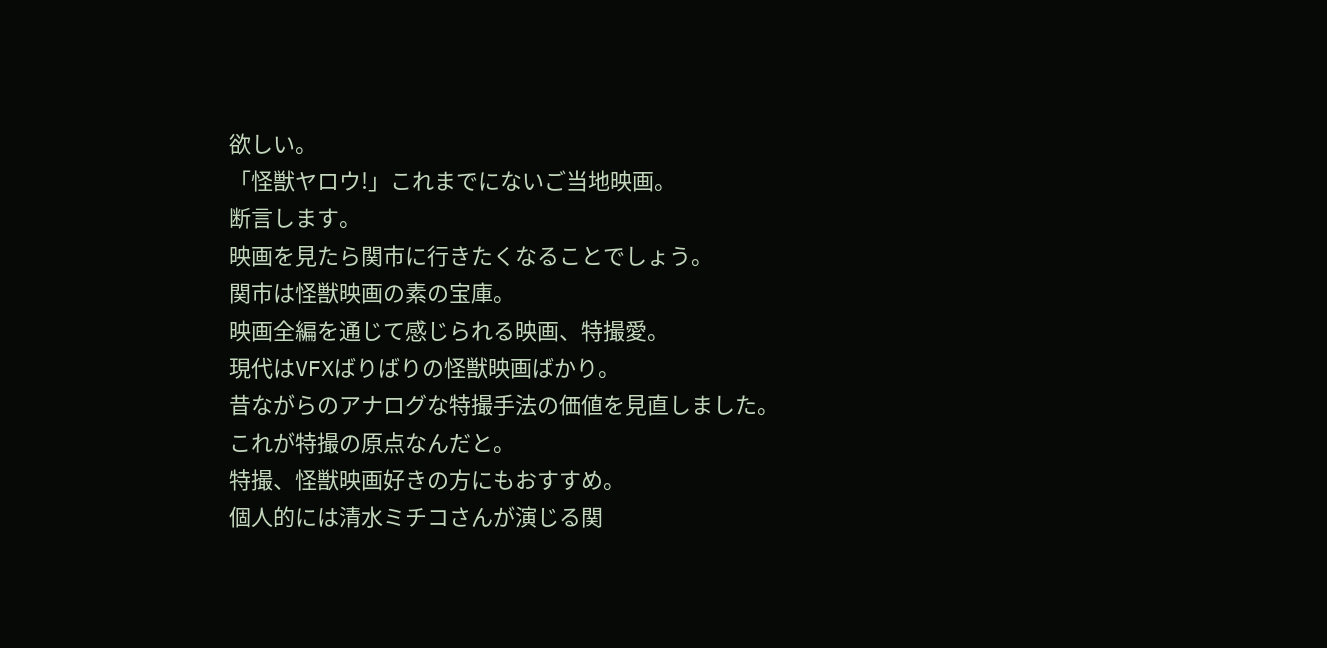欲しい。
「怪獣ヤロウ!」これまでにないご当地映画。
断言します。
映画を見たら関市に行きたくなることでしょう。
関市は怪獣映画の素の宝庫。
映画全編を通じて感じられる映画、特撮愛。
現代はVFXばりばりの怪獣映画ばかり。
昔ながらのアナログな特撮手法の価値を見直しました。
これが特撮の原点なんだと。
特撮、怪獣映画好きの方にもおすすめ。
個人的には清水ミチコさんが演じる関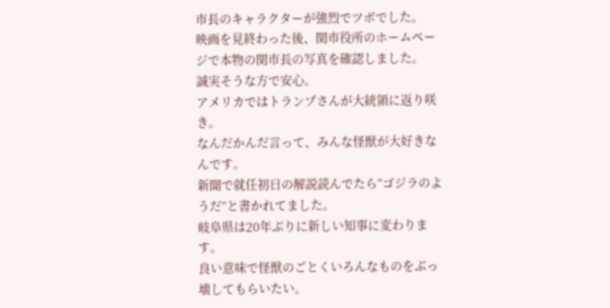市長のキャラクターが強烈でツボでした。
映画を見終わった後、関市役所のホームページで本物の関市長の写真を確認しました。
誠実そうな方で安心。
アメリカではトランプさんが大統領に返り咲き。
なんだかんだ言って、みんな怪獣が大好きなんです。
新聞で就任初日の解説読んでたら“ゴジラのようだ”と書かれてました。
岐阜県は20年ぶりに新しい知事に変わります。
良い意味で怪獣のごとくいろんなものをぶっ壊してもらいたい。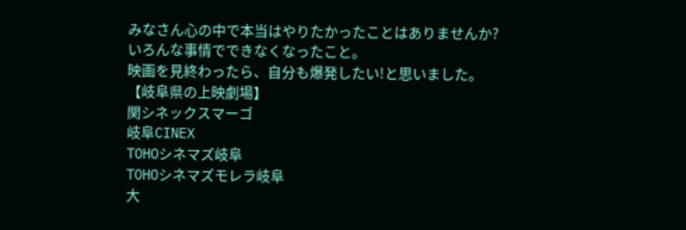みなさん心の中で本当はやりたかったことはありませんか?
いろんな事情でできなくなったこと。
映画を見終わったら、自分も爆発したい!と思いました。
【岐阜県の上映劇場】
関シネックスマーゴ
岐阜CINEX
TOHOシネマズ岐阜
TOHOシネマズモレラ岐阜
大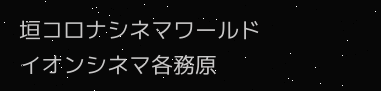垣コロナシネマワールド
イオンシネマ各務原